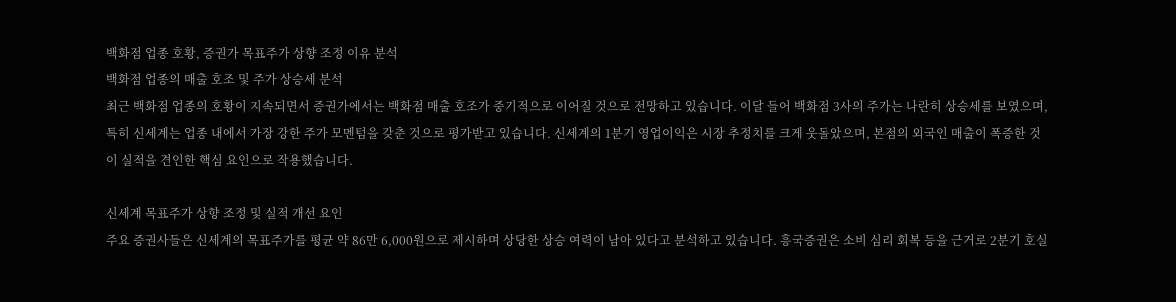백화점 업종 호황, 증권가 목표주가 상향 조정 이유 분석
백화점 업종의 매출 호조 및 주가 상승세 분석
최근 백화점 업종의 호황이 지속되면서 증권가에서는 백화점 매출 호조가 중기적으로 이어질 것으로 전망하고 있습니다. 이달 들어 백화점 3사의 주가는 나란히 상승세를 보였으며, 특히 신세계는 업종 내에서 가장 강한 주가 모멘텀을 갖춘 것으로 평가받고 있습니다. 신세계의 1분기 영업이익은 시장 추정치를 크게 웃돌았으며, 본점의 외국인 매출이 폭증한 것이 실적을 견인한 핵심 요인으로 작용했습니다.

신세계 목표주가 상향 조정 및 실적 개선 요인
주요 증권사들은 신세계의 목표주가를 평균 약 86만 6,000원으로 제시하며 상당한 상승 여력이 남아 있다고 분석하고 있습니다. 흥국증권은 소비 심리 회복 등을 근거로 2분기 호실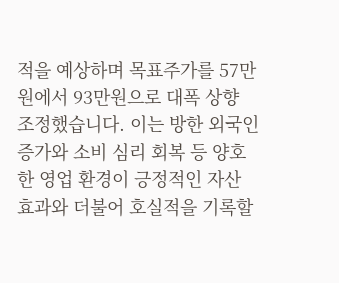적을 예상하며 목표주가를 57만원에서 93만원으로 대폭 상향 조정했습니다. 이는 방한 외국인 증가와 소비 심리 회복 등 양호한 영업 환경이 긍정적인 자산 효과와 더불어 호실적을 기록할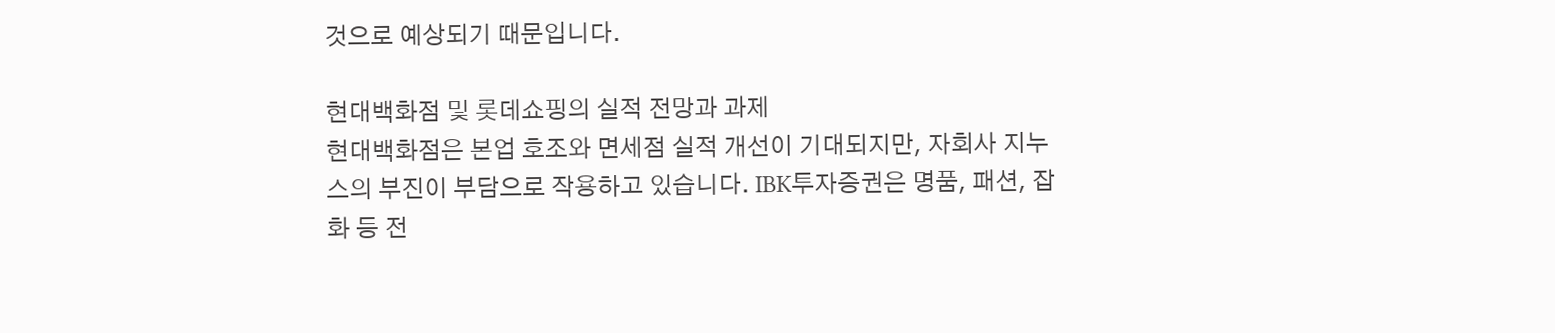것으로 예상되기 때문입니다.

현대백화점 및 롯데쇼핑의 실적 전망과 과제
현대백화점은 본업 호조와 면세점 실적 개선이 기대되지만, 자회사 지누스의 부진이 부담으로 작용하고 있습니다. IBK투자증권은 명품, 패션, 잡화 등 전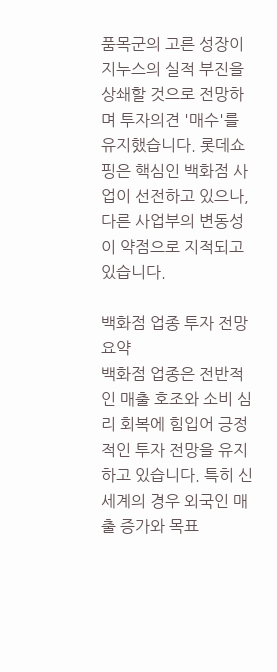품목군의 고른 성장이 지누스의 실적 부진을 상쇄할 것으로 전망하며 투자의견 '매수'를 유지했습니다. 롯데쇼핑은 핵심인 백화점 사업이 선전하고 있으나, 다른 사업부의 변동성이 약점으로 지적되고 있습니다.

백화점 업종 투자 전망 요약
백화점 업종은 전반적인 매출 호조와 소비 심리 회복에 힘입어 긍정적인 투자 전망을 유지하고 있습니다. 특히 신세계의 경우 외국인 매출 증가와 목표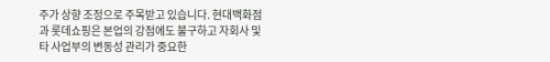주가 상향 조정으로 주목받고 있습니다. 현대백화점과 롯데쇼핑은 본업의 강점에도 불구하고 자회사 및 타 사업부의 변동성 관리가 중요한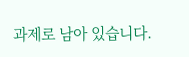과제로 남아 있습니다.